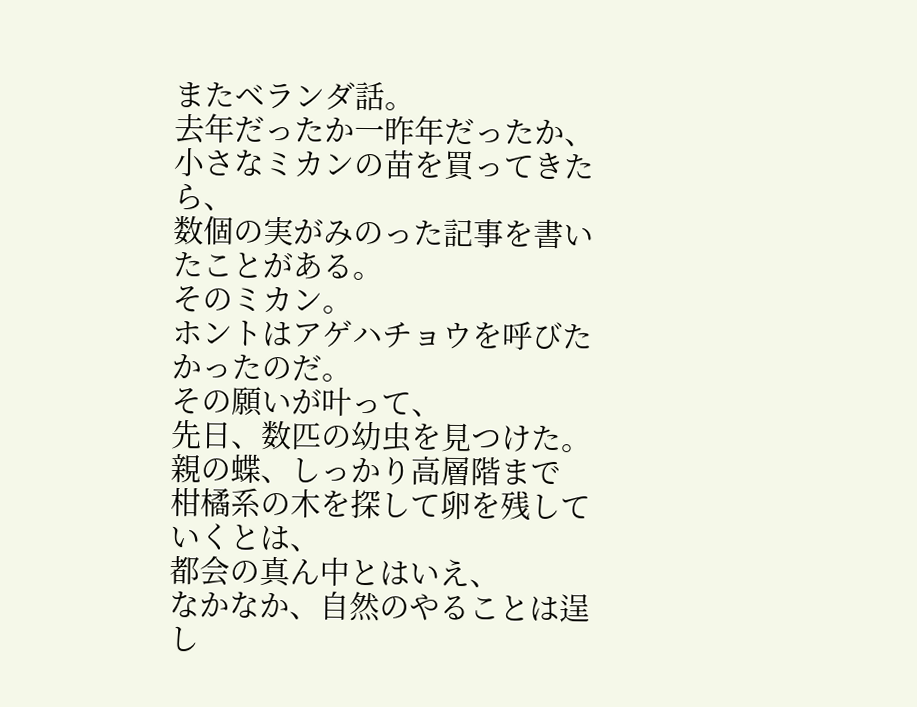またベランダ話。
去年だったか一昨年だったか、
小さなミカンの苗を買ってきたら、
数個の実がみのった記事を書いたことがある。
そのミカン。
ホントはアゲハチョウを呼びたかったのだ。
その願いが叶って、
先日、数匹の幼虫を見つけた。
親の蝶、しっかり高層階まで
柑橘系の木を探して卵を残していくとは、
都会の真ん中とはいえ、
なかなか、自然のやることは逞し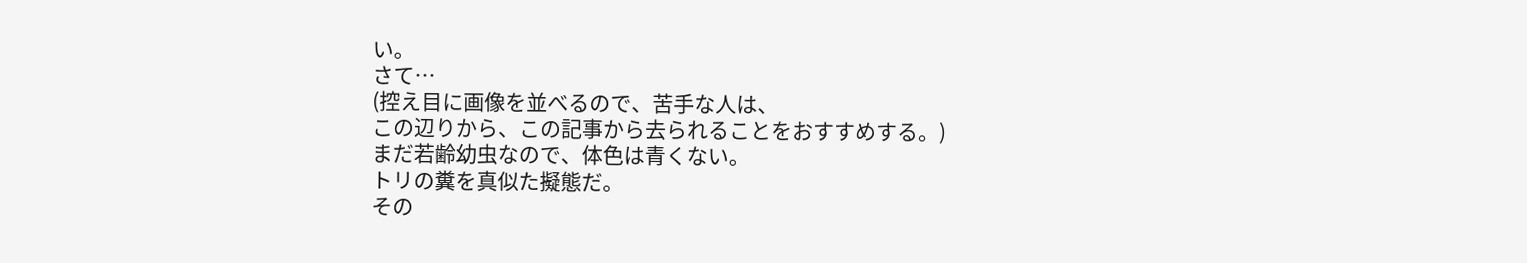い。
さて…
(控え目に画像を並べるので、苦手な人は、
この辺りから、この記事から去られることをおすすめする。)
まだ若齢幼虫なので、体色は青くない。
トリの糞を真似た擬態だ。
その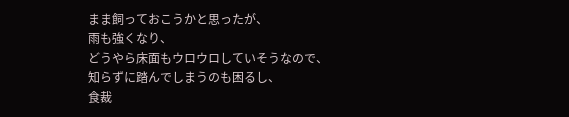まま飼っておこうかと思ったが、
雨も強くなり、
どうやら床面もウロウロしていそうなので、
知らずに踏んでしまうのも困るし、
食裁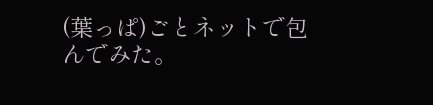(葉っぱ)ごとネットで包んでみた。